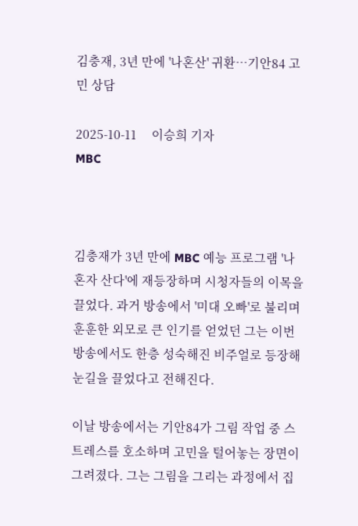김충재, 3년 만에 '나혼산' 귀환…기안84 고민 상담

2025-10-11     이승희 기자
MBC



김충재가 3년 만에 MBC 예능 프로그램 '나 혼자 산다'에 재등장하며 시청자들의 이목을 끌었다. 과거 방송에서 '미대 오빠'로 불리며 훈훈한 외모로 큰 인기를 얻었던 그는 이번 방송에서도 한층 성숙해진 비주얼로 등장해 눈길을 끌었다고 전해진다.

이날 방송에서는 기안84가 그림 작업 중 스트레스를 호소하며 고민을 털어놓는 장면이 그려졌다. 그는 그림을 그리는 과정에서 집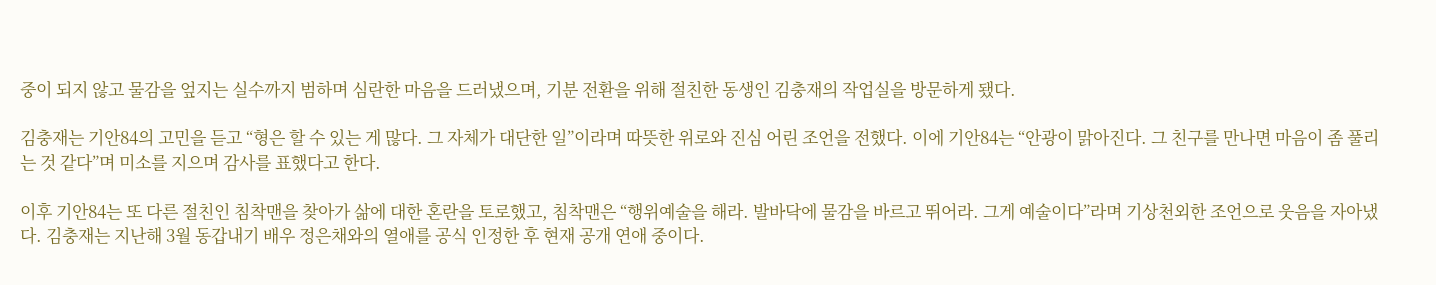중이 되지 않고 물감을 엎지는 실수까지 범하며 심란한 마음을 드러냈으며, 기분 전환을 위해 절친한 동생인 김충재의 작업실을 방문하게 됐다.

김충재는 기안84의 고민을 듣고 “형은 할 수 있는 게 많다. 그 자체가 대단한 일”이라며 따뜻한 위로와 진심 어린 조언을 전했다. 이에 기안84는 “안광이 맑아진다. 그 친구를 만나면 마음이 좀 풀리는 것 같다”며 미소를 지으며 감사를 표했다고 한다.

이후 기안84는 또 다른 절친인 침착맨을 찾아가 삶에 대한 혼란을 토로했고, 침착맨은 “행위예술을 해라. 발바닥에 물감을 바르고 뛰어라. 그게 예술이다”라며 기상천외한 조언으로 웃음을 자아냈다. 김충재는 지난해 3월 동갑내기 배우 정은채와의 열애를 공식 인정한 후 현재 공개 연애 중이다.